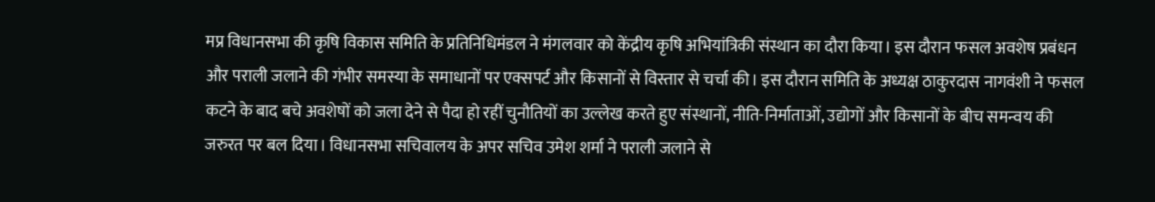मप्र विधानसभा की कृषि विकास समिति के प्रतिनिधिमंडल ने मंगलवार को केंद्रीय कृषि अभियांत्रिकी संस्थान का दौरा किया। इस दौरान फसल अवशेष प्रबंधन और पराली जलाने की गंभीर समस्या के समाधानों पर एक्सपर्ट और किसानों से विस्तार से चर्चा की। इस दौरान समिति के अध्यक्ष ठाकुरदास नागवंशी ने फसल कटने के बाद बचे अवशेषों को जला देने से पैदा हो रहीं चुनौतियों का उल्लेख करते हुए संस्थानों, नीति-निर्माताओं, उद्योगों और किसानों के बीच समन्वय की जरुरत पर बल दिया। विधानसभा सचिवालय के अपर सचिव उमेश शर्मा ने पराली जलाने से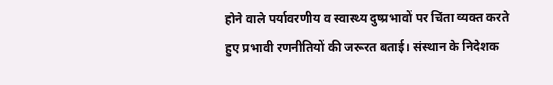होने वाले पर्यावरणीय व स्वास्थ्य दुष्प्रभावों पर चिंता व्यक्त करते हुए प्रभावी रणनीतियों की जरूरत बताई। संस्थान के निदेशक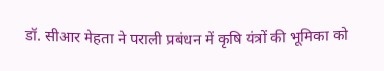डॉ. सीआर मेहता ने पराली प्रबंधन में कृषि यंत्रों की भूमिका को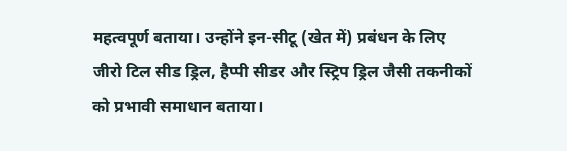महत्वपूर्ण बताया। उन्होंने इन-सीटू (खेत में) प्रबंधन के लिए जीरो टिल सीड ड्रिल, हैप्पी सीडर और स्ट्रिप ड्रिल जैसी तकनीकों को प्रभावी समाधान बताया।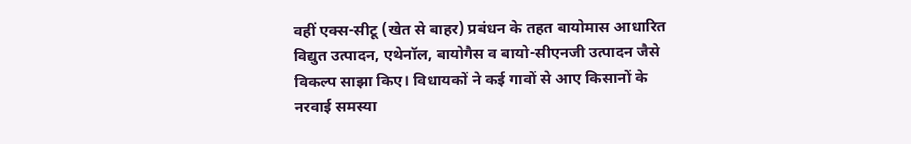वहीं एक्स-सीटू (खेत से बाहर) प्रबंधन के तहत बायोमास आधारित विद्युत उत्पादन, एथेनॉल, बायोगैस व बायो-सीएनजी उत्पादन जैसे विकल्प साझा किए। विधायकों ने कई गावों से आए किसानों के नरवाई समस्या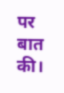पर बात की।